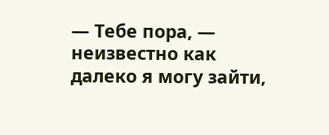— Тебе пора, — неизвестно как далеко я могу зайти,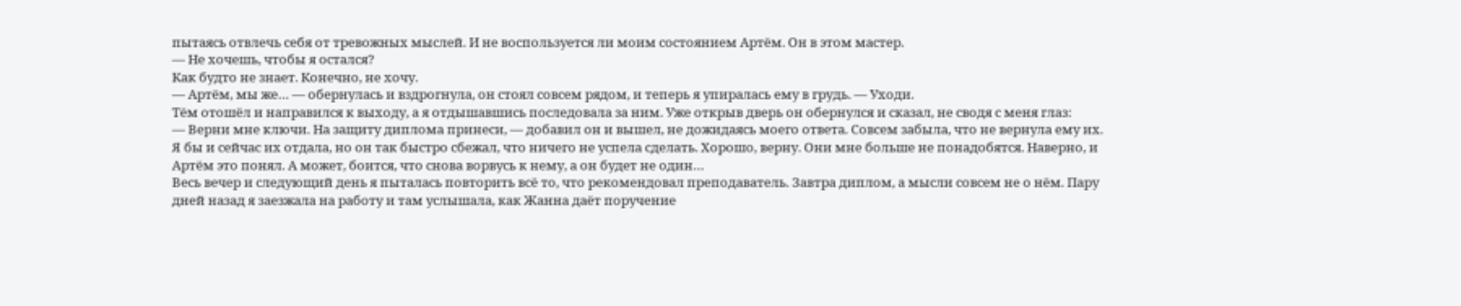пытаясь отвлечь себя от тревожных мыслей. И не воспользуется ли моим состоянием Артём. Он в этом мастер.
— Не хочешь, чтобы я остался?
Как будто не знает. Конечно, не хочу.
— Артём, мы же… — обернулась и вздрогнула, он стоял совсем рядом, и теперь я упиралась ему в грудь. — Уходи.
Тём отошёл и направился к выходу, а я отдышавшись последовала за ним. Уже открыв дверь он обернулся и сказал, не сводя с меня глаз:
— Верни мне ключи. На защиту диплома принеси, — добавил он и вышел, не дожидаясь моего ответа. Совсем забыла, что не вернула ему их. Я бы и сейчас их отдала, но он так быстро сбежал, что ничего не успела сделать. Хорошо, верну. Они мне больше не понадобятся. Наверно, и Артём это понял. А может, боится, что снова ворвусь к нему, а он будет не один…
Весь вечер и следующий день я пыталась повторить всё то, что рекомендовал преподаватель. Завтра диплом, а мысли совсем не о нём. Пару дней назад я заезжала на работу и там услышала, как Жанна даёт поручение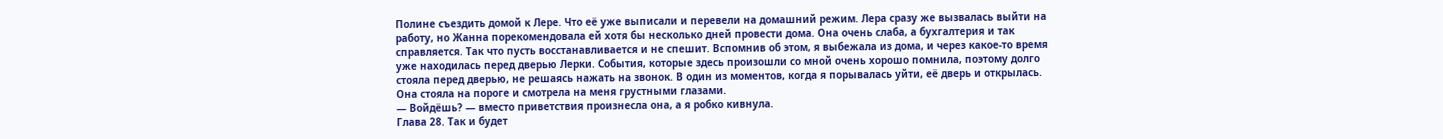Полине съездить домой к Лере. Что её уже выписали и перевели на домашний режим. Лера сразу же вызвалась выйти на работу, но Жанна порекомендовала ей хотя бы несколько дней провести дома. Она очень слаба, а бухгалтерия и так справляется. Так что пусть восстанавливается и не спешит. Вспомнив об этом, я выбежала из дома, и через какое-то время уже находилась перед дверью Лерки. События, которые здесь произошли со мной очень хорошо помнила, поэтому долго стояла перед дверью, не решаясь нажать на звонок. В один из моментов, когда я порывалась уйти, её дверь и открылась. Она стояла на пороге и смотрела на меня грустными глазами.
— Войдёшь? — вместо приветствия произнесла она, а я робко кивнула.
Глава 28. Так и будет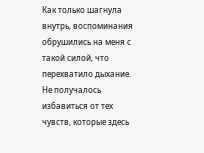Как только шагнула внутрь, воспоминания обрушились на меня с такой силой, что перехватило дыхание. Не получалось избавиться от тех чувств, которые здесь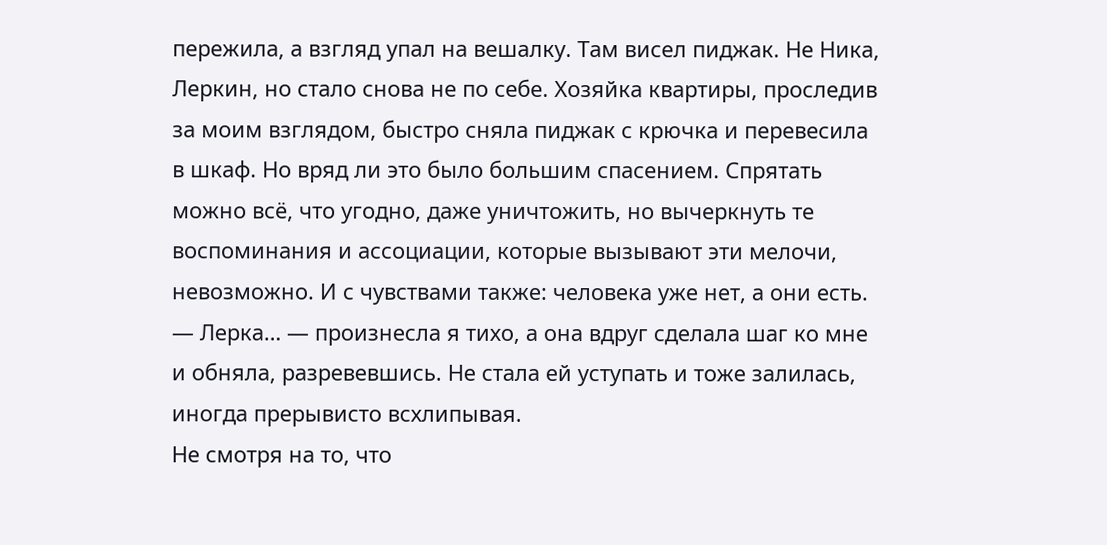пережила, а взгляд упал на вешалку. Там висел пиджак. Не Ника, Леркин, но стало снова не по себе. Хозяйка квартиры, проследив за моим взглядом, быстро сняла пиджак с крючка и перевесила в шкаф. Но вряд ли это было большим спасением. Спрятать можно всё, что угодно, даже уничтожить, но вычеркнуть те воспоминания и ассоциации, которые вызывают эти мелочи, невозможно. И с чувствами также: человека уже нет, а они есть.
— Лерка… — произнесла я тихо, а она вдруг сделала шаг ко мне и обняла, разревевшись. Не стала ей уступать и тоже залилась, иногда прерывисто всхлипывая.
Не смотря на то, что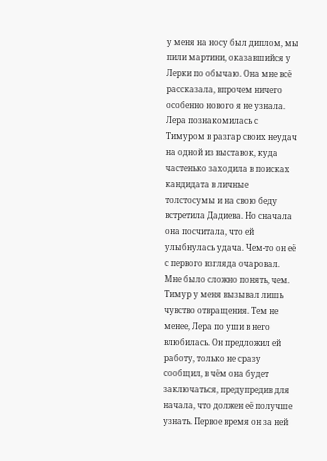у меня на носу был диплом, мы пили мартини, оказавшийся у Лерки по обычаю. Она мне всё рассказала, впрочем ничего особенно нового я не узнала. Лера познакомилась с Тимуром в разгар своих неудач на одной из выставок, куда частенько заходила в поисках кандидата в личные толстосумы и на свою беду встретила Дадиева. Но сначала она посчитала, что ей улыбнулась удача. Чем-то он её с первого взгляда очаровал. Мне было сложно понять, чем. Тимур у меня вызывал лишь чувство отвращения. Тем не менее, Лера по уши в него влюбилась. Он предложил ей работу, только не сразу сообщил, в чём она будет заключаться, предупредив для начала, что должен её получше узнать. Первое время он за ней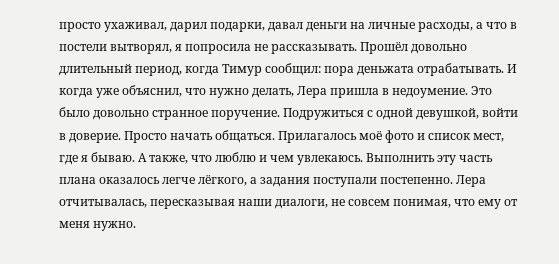просто ухаживал, дарил подарки, давал деньги на личные расходы, а что в постели вытворял, я попросила не рассказывать. Прошёл довольно длительный период, когда Тимур сообщил: пора деньжата отрабатывать. И когда уже объяснил, что нужно делать, Лера пришла в недоумение. Это было довольно странное поручение. Подружиться с одной девушкой, войти в доверие. Просто начать общаться. Прилагалось моё фото и список мест, где я бываю. А также, что люблю и чем увлекаюсь. Выполнить эту часть плана оказалось легче лёгкого, а задания поступали постепенно. Лера отчитывалась, пересказывая наши диалоги, не совсем понимая, что ему от меня нужно.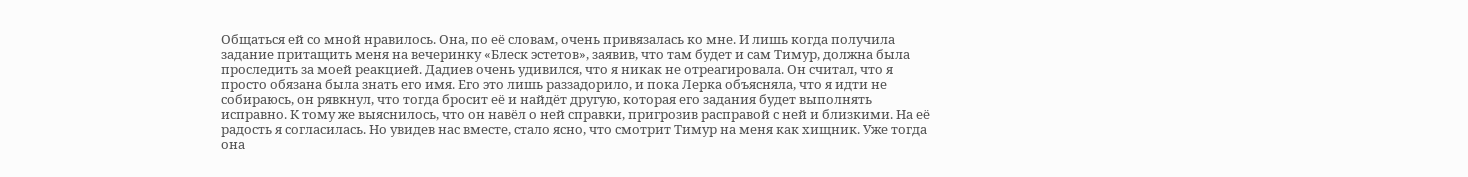Общаться ей со мной нравилось. Она, по её словам, очень привязалась ко мне. И лишь когда получила задание притащить меня на вечеринку «Блеск эстетов», заявив, что там будет и сам Тимур, должна была проследить за моей реакцией. Дадиев очень удивился, что я никак не отреагировала. Он считал, что я просто обязана была знать его имя. Его это лишь раззадорило, и пока Лерка объясняла, что я идти не собираюсь, он рявкнул, что тогда бросит её и найдёт другую, которая его задания будет выполнять исправно. К тому же выяснилось, что он навёл о ней справки, пригрозив расправой с ней и близкими. На её радость я согласилась. Но увидев нас вместе, стало ясно, что смотрит Тимур на меня как хищник. Уже тогда она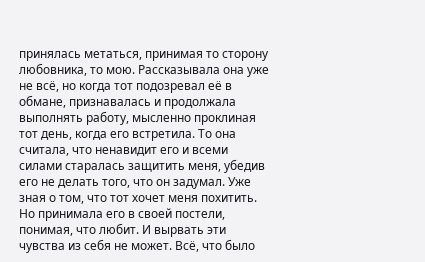принялась метаться, принимая то сторону любовника, то мою. Рассказывала она уже не всё, но когда тот подозревал её в обмане, признавалась и продолжала выполнять работу, мысленно проклиная тот день, когда его встретила. То она считала, что ненавидит его и всеми силами старалась защитить меня, убедив его не делать того, что он задумал. Уже зная о том, что тот хочет меня похитить. Но принимала его в своей постели, понимая, что любит. И вырвать эти чувства из себя не может. Всё, что было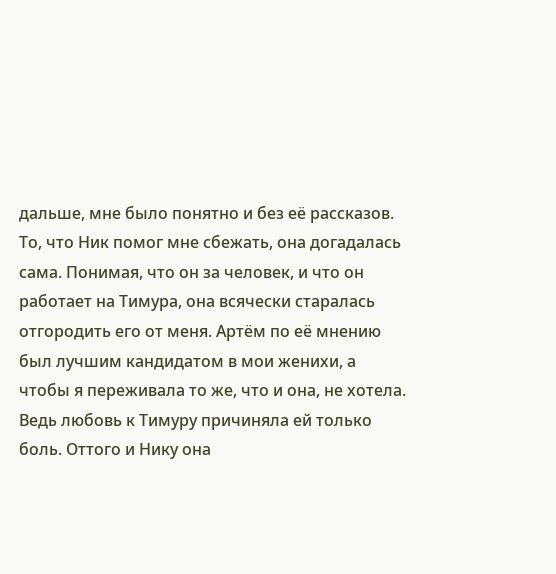дальше, мне было понятно и без её рассказов.
То, что Ник помог мне сбежать, она догадалась сама. Понимая, что он за человек, и что он работает на Тимура, она всячески старалась отгородить его от меня. Артём по её мнению был лучшим кандидатом в мои женихи, а чтобы я переживала то же, что и она, не хотела. Ведь любовь к Тимуру причиняла ей только боль. Оттого и Нику она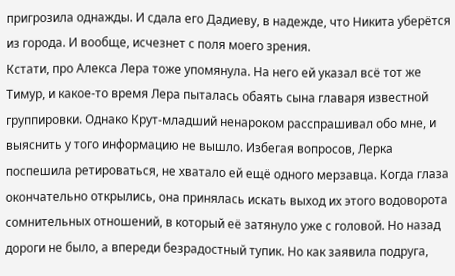пригрозила однажды. И сдала его Дадиеву, в надежде, что Никита уберётся из города. И вообще, исчезнет с поля моего зрения.
Кстати, про Алекса Лера тоже упомянула. На него ей указал всё тот же Тимур, и какое-то время Лера пыталась обаять сына главаря известной группировки. Однако Крут-младший ненароком расспрашивал обо мне, и выяснить у того информацию не вышло. Избегая вопросов, Лерка поспешила ретироваться, не хватало ей ещё одного мерзавца. Когда глаза окончательно открылись, она принялась искать выход их этого водоворота сомнительных отношений, в который её затянуло уже с головой. Но назад дороги не было, а впереди безрадостный тупик. Но как заявила подруга,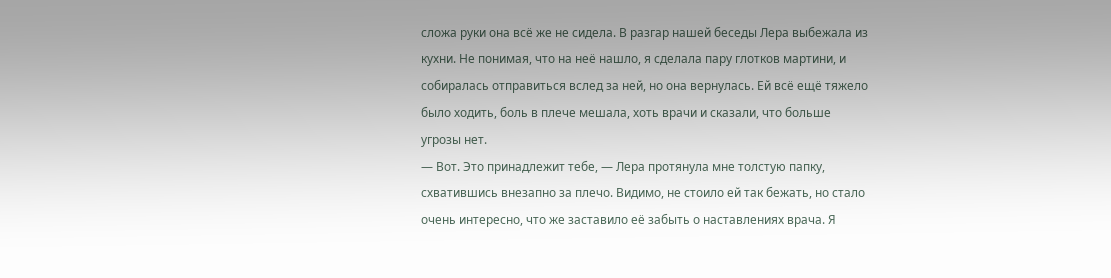сложа руки она всё же не сидела. В разгар нашей беседы Лера выбежала из кухни. Не понимая, что на неё нашло, я сделала пару глотков мартини, и собиралась отправиться вслед за ней, но она вернулась. Ей всё ещё тяжело было ходить, боль в плече мешала, хоть врачи и сказали, что больше угрозы нет.
— Вот. Это принадлежит тебе, — Лера протянула мне толстую папку, схватившись внезапно за плечо. Видимо, не стоило ей так бежать, но стало очень интересно, что же заставило её забыть о наставлениях врача. Я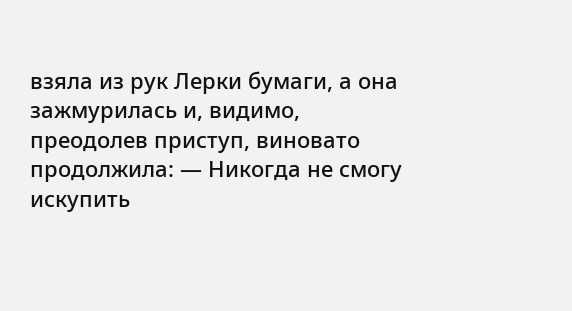взяла из рук Лерки бумаги, а она зажмурилась и, видимо, преодолев приступ, виновато продолжила: — Никогда не смогу искупить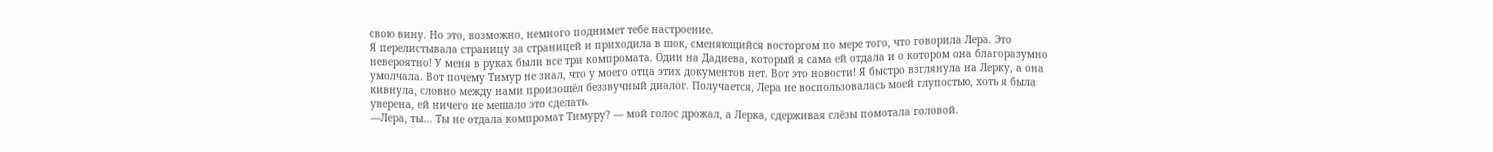свою вину. Но это, возможно, немного поднимет тебе настроение.
Я перелистывала страницу за страницей и приходила в шок, сменяющийся восторгом по мере того, что говорила Лера. Это невероятно! У меня в руках были все три компромата. Один на Дадиева, который я сама ей отдала и о котором она благоразумно умолчала. Вот почему Тимур не знал, что у моего отца этих документов нет. Вот это новости! Я быстро взглянула на Лерку, а она кивнула, словно между нами произошёл беззвучный диалог. Получается, Лера не воспользовалась моей глупостью, хоть я была уверена, ей ничего не мешало это сделать.
—Лера, ты… Ты не отдала компромат Тимуру? — мой голос дрожал, а Лерка, сдерживая слёзы помотала головой.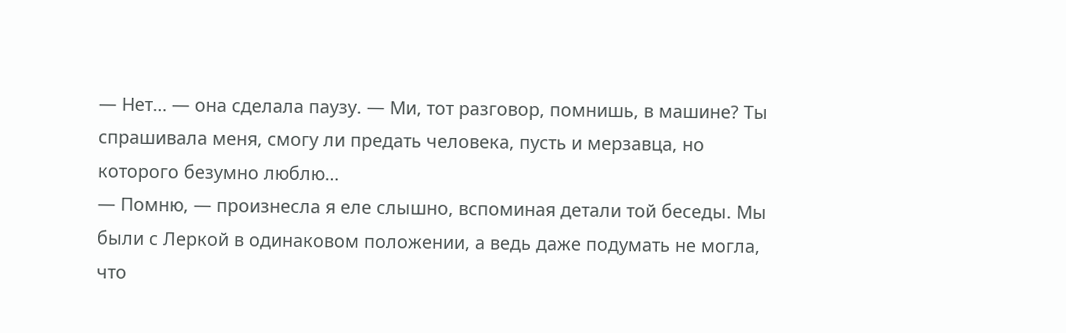— Нет… — она сделала паузу. — Ми, тот разговор, помнишь, в машине? Ты спрашивала меня, смогу ли предать человека, пусть и мерзавца, но которого безумно люблю…
— Помню, — произнесла я еле слышно, вспоминая детали той беседы. Мы были с Леркой в одинаковом положении, а ведь даже подумать не могла, что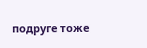подруге тоже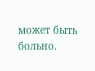может быть больно.